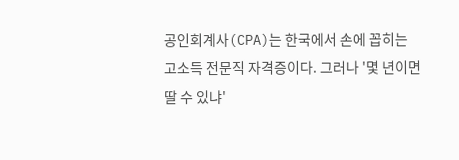공인회계사(CPA)는 한국에서 손에 꼽히는 고소득 전문직 자격증이다. 그러나 '몇 년이면 딸 수 있냐'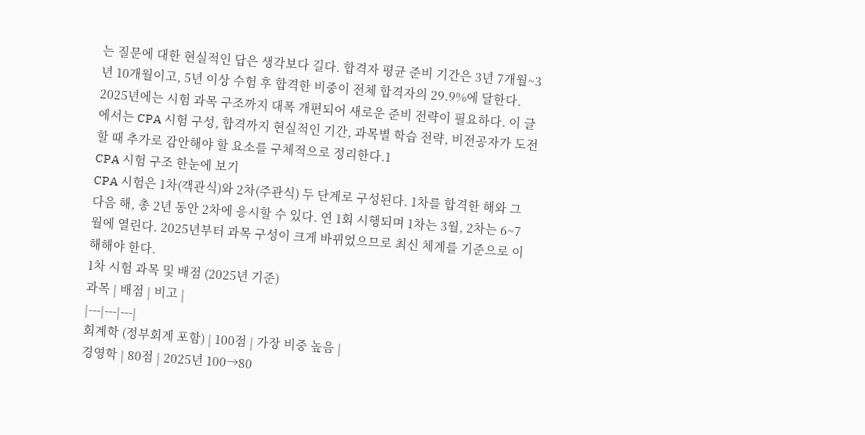는 질문에 대한 현실적인 답은 생각보다 길다. 합격자 평균 준비 기간은 3년 7개월~3년 10개월이고, 5년 이상 수험 후 합격한 비중이 전체 합격자의 29.9%에 달한다. 2025년에는 시험 과목 구조까지 대폭 개편되어 새로운 준비 전략이 필요하다. 이 글에서는 CPA 시험 구성, 합격까지 현실적인 기간, 과목별 학습 전략, 비전공자가 도전할 때 추가로 감안해야 할 요소를 구체적으로 정리한다.1
CPA 시험 구조 한눈에 보기
CPA 시험은 1차(객관식)와 2차(주관식) 두 단계로 구성된다. 1차를 합격한 해와 그 다음 해, 총 2년 동안 2차에 응시할 수 있다. 연 1회 시행되며 1차는 3월, 2차는 6~7월에 열린다. 2025년부터 과목 구성이 크게 바뀌었으므로 최신 체계를 기준으로 이해해야 한다.
1차 시험 과목 및 배점 (2025년 기준)
과목 | 배점 | 비고 |
|---|---|---|
회계학 (정부회계 포함) | 100점 | 가장 비중 높음 |
경영학 | 80점 | 2025년 100→80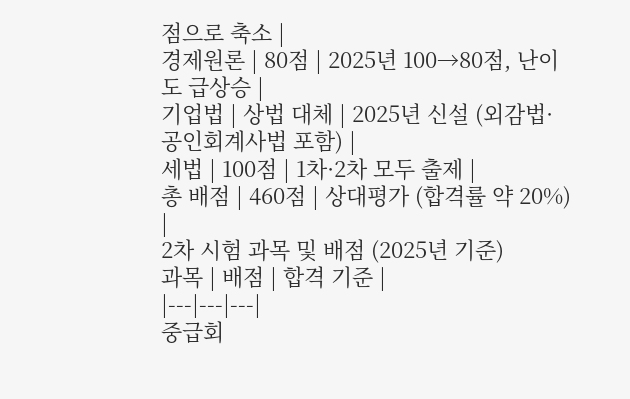점으로 축소 |
경제원론 | 80점 | 2025년 100→80점, 난이도 급상승 |
기업법 | 상법 대체 | 2025년 신설 (외감법·공인회계사법 포함) |
세법 | 100점 | 1차·2차 모두 출제 |
총 배점 | 460점 | 상대평가 (합격률 약 20%) |
2차 시험 과목 및 배점 (2025년 기준)
과목 | 배점 | 합격 기준 |
|---|---|---|
중급회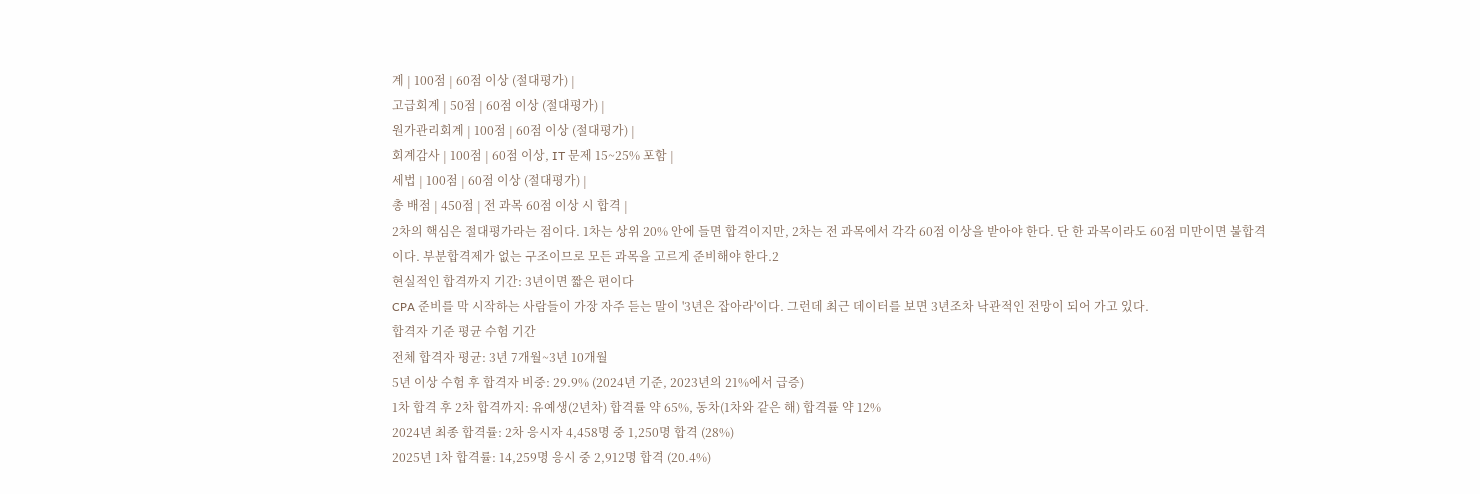계 | 100점 | 60점 이상 (절대평가) |
고급회계 | 50점 | 60점 이상 (절대평가) |
원가관리회계 | 100점 | 60점 이상 (절대평가) |
회계감사 | 100점 | 60점 이상, IT 문제 15~25% 포함 |
세법 | 100점 | 60점 이상 (절대평가) |
총 배점 | 450점 | 전 과목 60점 이상 시 합격 |
2차의 핵심은 절대평가라는 점이다. 1차는 상위 20% 안에 들면 합격이지만, 2차는 전 과목에서 각각 60점 이상을 받아야 한다. 단 한 과목이라도 60점 미만이면 불합격이다. 부분합격제가 없는 구조이므로 모든 과목을 고르게 준비해야 한다.2
현실적인 합격까지 기간: 3년이면 짧은 편이다
CPA 준비를 막 시작하는 사람들이 가장 자주 듣는 말이 '3년은 잡아라'이다. 그런데 최근 데이터를 보면 3년조차 낙관적인 전망이 되어 가고 있다.
합격자 기준 평균 수험 기간
전체 합격자 평균: 3년 7개월~3년 10개월
5년 이상 수험 후 합격자 비중: 29.9% (2024년 기준, 2023년의 21%에서 급증)
1차 합격 후 2차 합격까지: 유예생(2년차) 합격률 약 65%, 동차(1차와 같은 해) 합격률 약 12%
2024년 최종 합격률: 2차 응시자 4,458명 중 1,250명 합격 (28%)
2025년 1차 합격률: 14,259명 응시 중 2,912명 합격 (20.4%)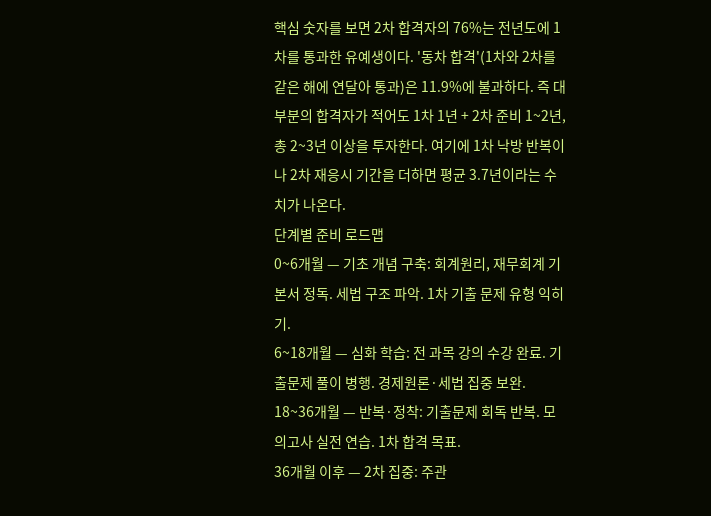핵심 숫자를 보면 2차 합격자의 76%는 전년도에 1차를 통과한 유예생이다. '동차 합격'(1차와 2차를 같은 해에 연달아 통과)은 11.9%에 불과하다. 즉 대부분의 합격자가 적어도 1차 1년 + 2차 준비 1~2년, 총 2~3년 이상을 투자한다. 여기에 1차 낙방 반복이나 2차 재응시 기간을 더하면 평균 3.7년이라는 수치가 나온다.
단계별 준비 로드맵
0~6개월 — 기초 개념 구축: 회계원리, 재무회계 기본서 정독. 세법 구조 파악. 1차 기출 문제 유형 익히기.
6~18개월 — 심화 학습: 전 과목 강의 수강 완료. 기출문제 풀이 병행. 경제원론·세법 집중 보완.
18~36개월 — 반복·정착: 기출문제 회독 반복. 모의고사 실전 연습. 1차 합격 목표.
36개월 이후 — 2차 집중: 주관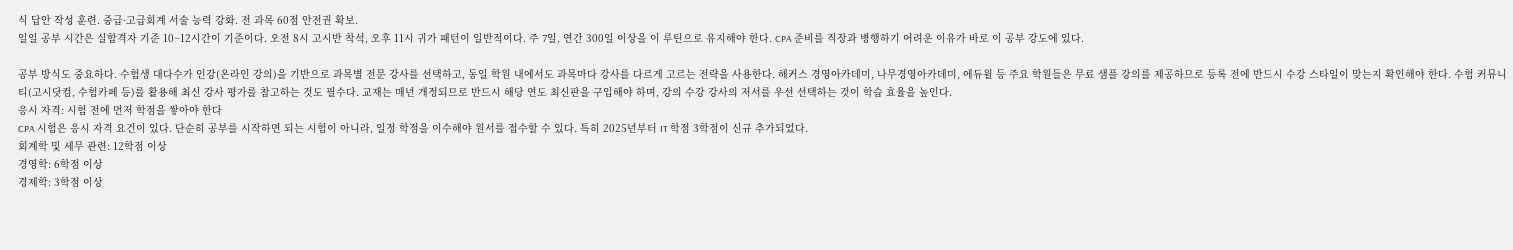식 답안 작성 훈련. 중급·고급회계 서술 능력 강화. 전 과목 60점 안전권 확보.
일일 공부 시간은 실합격자 기준 10~12시간이 기준이다. 오전 8시 고시반 착석, 오후 11시 귀가 패턴이 일반적이다. 주 7일, 연간 300일 이상을 이 루틴으로 유지해야 한다. CPA 준비를 직장과 병행하기 어려운 이유가 바로 이 공부 강도에 있다.

공부 방식도 중요하다. 수험생 대다수가 인강(온라인 강의)을 기반으로 과목별 전문 강사를 선택하고, 동일 학원 내에서도 과목마다 강사를 다르게 고르는 전략을 사용한다. 해커스 경영아카데미, 나무경영아카데미, 에듀윌 등 주요 학원들은 무료 샘플 강의를 제공하므로 등록 전에 반드시 수강 스타일이 맞는지 확인해야 한다. 수험 커뮤니티(고시닷컴, 수험카페 등)를 활용해 최신 강사 평가를 참고하는 것도 필수다. 교재는 매년 개정되므로 반드시 해당 연도 최신판을 구입해야 하며, 강의 수강 강사의 저서를 우선 선택하는 것이 학습 효율을 높인다.
응시 자격: 시험 전에 먼저 학점을 쌓아야 한다
CPA 시험은 응시 자격 요건이 있다. 단순히 공부를 시작하면 되는 시험이 아니라, 일정 학점을 이수해야 원서를 접수할 수 있다. 특히 2025년부터 IT 학점 3학점이 신규 추가되었다.
회계학 및 세무 관련: 12학점 이상
경영학: 6학점 이상
경제학: 3학점 이상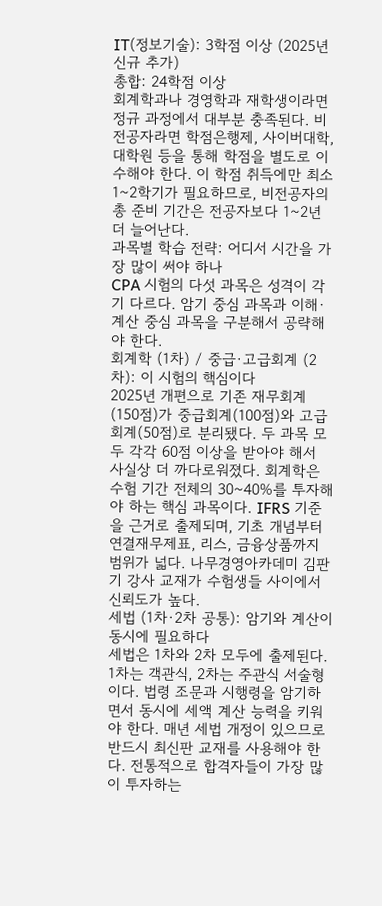IT(정보기술): 3학점 이상 (2025년 신규 추가)
총합: 24학점 이상
회계학과나 경영학과 재학생이라면 정규 과정에서 대부분 충족된다. 비전공자라면 학점은행제, 사이버대학, 대학원 등을 통해 학점을 별도로 이수해야 한다. 이 학점 취득에만 최소 1~2학기가 필요하므로, 비전공자의 총 준비 기간은 전공자보다 1~2년 더 늘어난다.
과목별 학습 전략: 어디서 시간을 가장 많이 써야 하나
CPA 시험의 다섯 과목은 성격이 각기 다르다. 암기 중심 과목과 이해·계산 중심 과목을 구분해서 공략해야 한다.
회계학 (1차) / 중급·고급회계 (2차): 이 시험의 핵심이다
2025년 개편으로 기존 재무회계(150점)가 중급회계(100점)와 고급회계(50점)로 분리됐다. 두 과목 모두 각각 60점 이상을 받아야 해서 사실상 더 까다로워졌다. 회계학은 수험 기간 전체의 30~40%를 투자해야 하는 핵심 과목이다. IFRS 기준을 근거로 출제되며, 기초 개념부터 연결재무제표, 리스, 금융상품까지 범위가 넓다. 나무경영아카데미 김판기 강사 교재가 수험생들 사이에서 신뢰도가 높다.
세법 (1차·2차 공통): 암기와 계산이 동시에 필요하다
세법은 1차와 2차 모두에 출제된다. 1차는 객관식, 2차는 주관식 서술형이다. 법령 조문과 시행령을 암기하면서 동시에 세액 계산 능력을 키워야 한다. 매년 세법 개정이 있으므로 반드시 최신판 교재를 사용해야 한다. 전통적으로 합격자들이 가장 많이 투자하는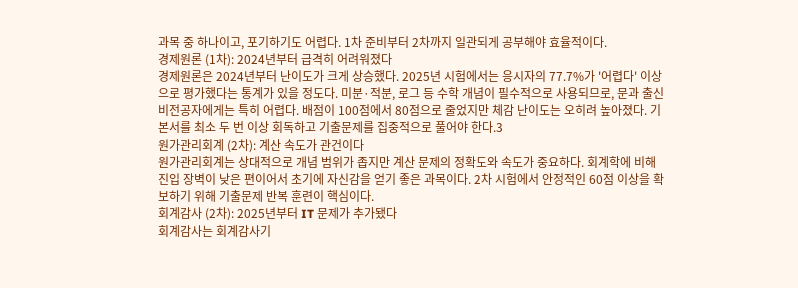과목 중 하나이고, 포기하기도 어렵다. 1차 준비부터 2차까지 일관되게 공부해야 효율적이다.
경제원론 (1차): 2024년부터 급격히 어려워졌다
경제원론은 2024년부터 난이도가 크게 상승했다. 2025년 시험에서는 응시자의 77.7%가 '어렵다' 이상으로 평가했다는 통계가 있을 정도다. 미분·적분, 로그 등 수학 개념이 필수적으로 사용되므로, 문과 출신 비전공자에게는 특히 어렵다. 배점이 100점에서 80점으로 줄었지만 체감 난이도는 오히려 높아졌다. 기본서를 최소 두 번 이상 회독하고 기출문제를 집중적으로 풀어야 한다.3
원가관리회계 (2차): 계산 속도가 관건이다
원가관리회계는 상대적으로 개념 범위가 좁지만 계산 문제의 정확도와 속도가 중요하다. 회계학에 비해 진입 장벽이 낮은 편이어서 초기에 자신감을 얻기 좋은 과목이다. 2차 시험에서 안정적인 60점 이상을 확보하기 위해 기출문제 반복 훈련이 핵심이다.
회계감사 (2차): 2025년부터 IT 문제가 추가됐다
회계감사는 회계감사기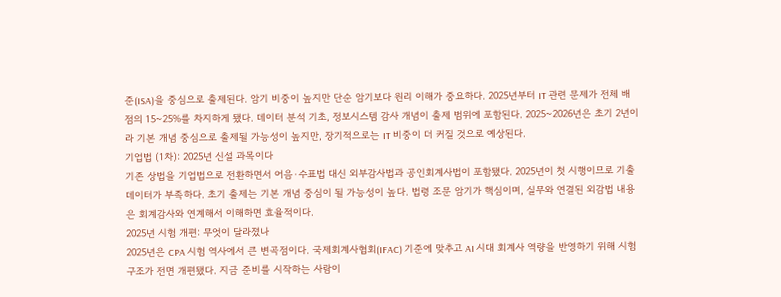준(ISA)을 중심으로 출제된다. 암기 비중이 높지만 단순 암기보다 원리 이해가 중요하다. 2025년부터 IT 관련 문제가 전체 배점의 15~25%를 차지하게 됐다. 데이터 분석 기초, 정보시스템 감사 개념이 출제 범위에 포함된다. 2025~2026년은 초기 2년이라 기본 개념 중심으로 출제될 가능성이 높지만, 장기적으로는 IT 비중이 더 커질 것으로 예상된다.
기업법 (1차): 2025년 신설 과목이다
기존 상법을 기업법으로 전환하면서 어음·수표법 대신 외부감사법과 공인회계사법이 포함됐다. 2025년이 첫 시행이므로 기출 데이터가 부족하다. 초기 출제는 기본 개념 중심이 될 가능성이 높다. 법령 조문 암기가 핵심이며, 실무와 연결된 외감법 내용은 회계감사와 연계해서 이해하면 효율적이다.
2025년 시험 개편: 무엇이 달라졌나
2025년은 CPA 시험 역사에서 큰 변곡점이다. 국제회계사협회(IFAC) 기준에 맞추고 AI 시대 회계사 역량을 반영하기 위해 시험 구조가 전면 개편됐다. 지금 준비를 시작하는 사람이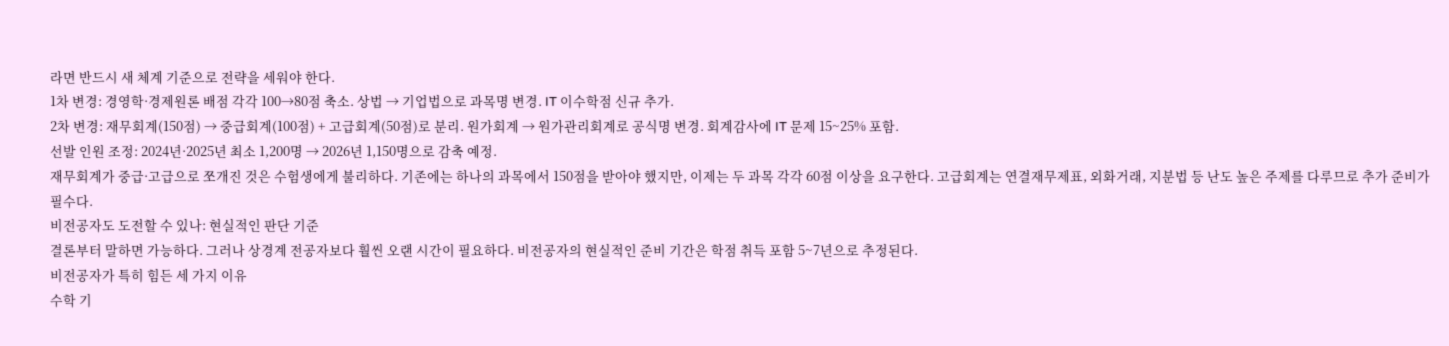라면 반드시 새 체계 기준으로 전략을 세워야 한다.
1차 변경: 경영학·경제원론 배점 각각 100→80점 축소. 상법 → 기업법으로 과목명 변경. IT 이수학점 신규 추가.
2차 변경: 재무회계(150점) → 중급회계(100점) + 고급회계(50점)로 분리. 원가회계 → 원가관리회계로 공식명 변경. 회계감사에 IT 문제 15~25% 포함.
선발 인원 조정: 2024년·2025년 최소 1,200명 → 2026년 1,150명으로 감축 예정.
재무회계가 중급·고급으로 쪼개진 것은 수험생에게 불리하다. 기존에는 하나의 과목에서 150점을 받아야 했지만, 이제는 두 과목 각각 60점 이상을 요구한다. 고급회계는 연결재무제표, 외화거래, 지분법 등 난도 높은 주제를 다루므로 추가 준비가 필수다.
비전공자도 도전할 수 있나: 현실적인 판단 기준
결론부터 말하면 가능하다. 그러나 상경계 전공자보다 훨씬 오랜 시간이 필요하다. 비전공자의 현실적인 준비 기간은 학점 취득 포함 5~7년으로 추정된다.
비전공자가 특히 힘든 세 가지 이유
수학 기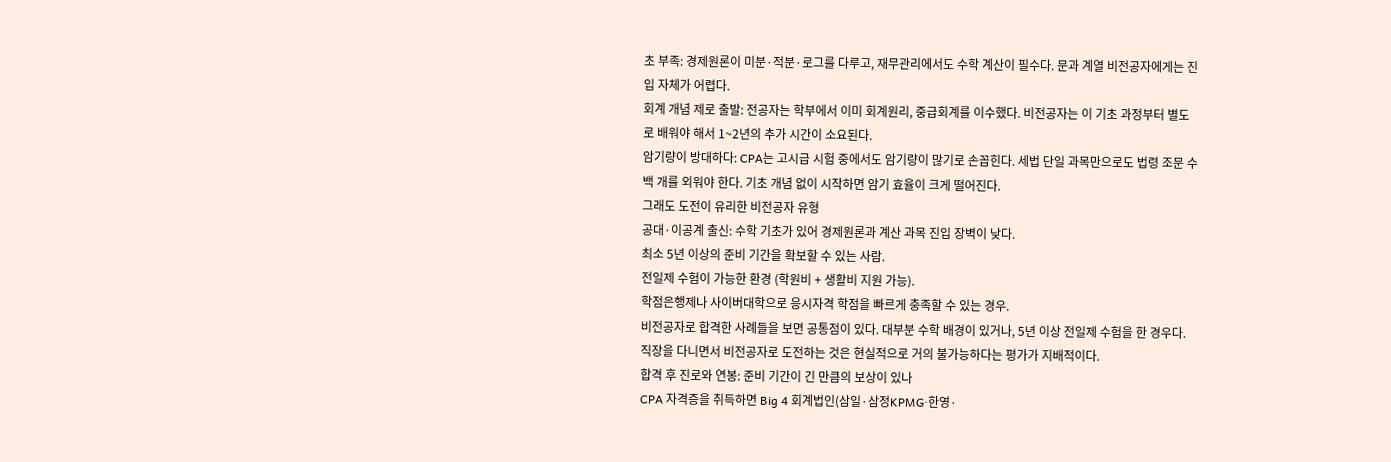초 부족: 경제원론이 미분·적분·로그를 다루고, 재무관리에서도 수학 계산이 필수다. 문과 계열 비전공자에게는 진입 자체가 어렵다.
회계 개념 제로 출발: 전공자는 학부에서 이미 회계원리, 중급회계를 이수했다. 비전공자는 이 기초 과정부터 별도로 배워야 해서 1~2년의 추가 시간이 소요된다.
암기량이 방대하다: CPA는 고시급 시험 중에서도 암기량이 많기로 손꼽힌다. 세법 단일 과목만으로도 법령 조문 수백 개를 외워야 한다. 기초 개념 없이 시작하면 암기 효율이 크게 떨어진다.
그래도 도전이 유리한 비전공자 유형
공대·이공계 출신: 수학 기초가 있어 경제원론과 계산 과목 진입 장벽이 낮다.
최소 5년 이상의 준비 기간을 확보할 수 있는 사람.
전일제 수험이 가능한 환경 (학원비 + 생활비 지원 가능).
학점은행제나 사이버대학으로 응시자격 학점을 빠르게 충족할 수 있는 경우.
비전공자로 합격한 사례들을 보면 공통점이 있다. 대부분 수학 배경이 있거나, 5년 이상 전일제 수험을 한 경우다. 직장을 다니면서 비전공자로 도전하는 것은 현실적으로 거의 불가능하다는 평가가 지배적이다.
합격 후 진로와 연봉: 준비 기간이 긴 만큼의 보상이 있나
CPA 자격증을 취득하면 Big 4 회계법인(삼일·삼정KPMG·한영·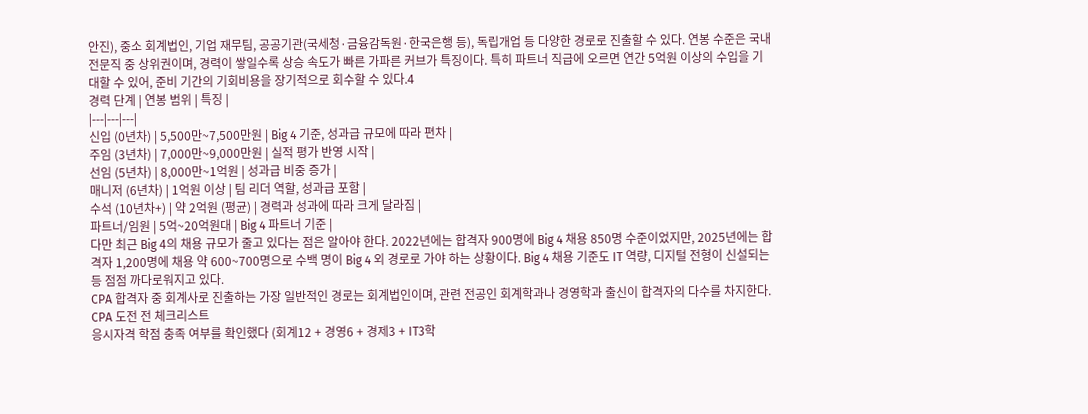안진), 중소 회계법인, 기업 재무팀, 공공기관(국세청·금융감독원·한국은행 등), 독립개업 등 다양한 경로로 진출할 수 있다. 연봉 수준은 국내 전문직 중 상위권이며, 경력이 쌓일수록 상승 속도가 빠른 가파른 커브가 특징이다. 특히 파트너 직급에 오르면 연간 5억원 이상의 수입을 기대할 수 있어, 준비 기간의 기회비용을 장기적으로 회수할 수 있다.4
경력 단계 | 연봉 범위 | 특징 |
|---|---|---|
신입 (0년차) | 5,500만~7,500만원 | Big 4 기준, 성과급 규모에 따라 편차 |
주임 (3년차) | 7,000만~9,000만원 | 실적 평가 반영 시작 |
선임 (5년차) | 8,000만~1억원 | 성과급 비중 증가 |
매니저 (6년차) | 1억원 이상 | 팀 리더 역할, 성과급 포함 |
수석 (10년차+) | 약 2억원 (평균) | 경력과 성과에 따라 크게 달라짐 |
파트너/임원 | 5억~20억원대 | Big 4 파트너 기준 |
다만 최근 Big 4의 채용 규모가 줄고 있다는 점은 알아야 한다. 2022년에는 합격자 900명에 Big 4 채용 850명 수준이었지만, 2025년에는 합격자 1,200명에 채용 약 600~700명으로 수백 명이 Big 4 외 경로로 가야 하는 상황이다. Big 4 채용 기준도 IT 역량, 디지털 전형이 신설되는 등 점점 까다로워지고 있다.
CPA 합격자 중 회계사로 진출하는 가장 일반적인 경로는 회계법인이며, 관련 전공인 회계학과나 경영학과 출신이 합격자의 다수를 차지한다.
CPA 도전 전 체크리스트
응시자격 학점 충족 여부를 확인했다 (회계12 + 경영6 + 경제3 + IT3학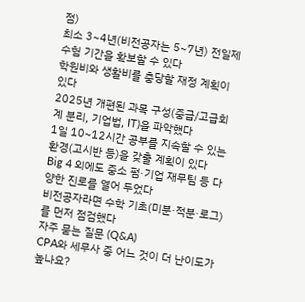점)
최소 3~4년(비전공자는 5~7년) 전일제 수험 기간을 확보할 수 있다
학원비와 생활비를 충당할 재정 계획이 있다
2025년 개편된 과목 구성(중급/고급회계 분리, 기업법, IT)을 파악했다
1일 10~12시간 공부를 지속할 수 있는 환경(고시반 등)을 갖출 계획이 있다
Big 4 외에도 중소 펌·기업 재무팀 등 다양한 진로를 열어 두었다
비전공자라면 수학 기초(미분·적분·로그)를 먼저 점검했다
자주 묻는 질문 (Q&A)
CPA와 세무사 중 어느 것이 더 난이도가 높나요?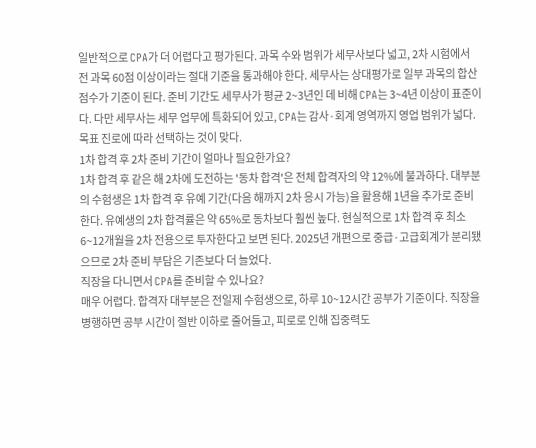일반적으로 CPA가 더 어렵다고 평가된다. 과목 수와 범위가 세무사보다 넓고, 2차 시험에서 전 과목 60점 이상이라는 절대 기준을 통과해야 한다. 세무사는 상대평가로 일부 과목의 합산 점수가 기준이 된다. 준비 기간도 세무사가 평균 2~3년인 데 비해 CPA는 3~4년 이상이 표준이다. 다만 세무사는 세무 업무에 특화되어 있고, CPA는 감사·회계 영역까지 영업 범위가 넓다. 목표 진로에 따라 선택하는 것이 맞다.
1차 합격 후 2차 준비 기간이 얼마나 필요한가요?
1차 합격 후 같은 해 2차에 도전하는 '동차 합격'은 전체 합격자의 약 12%에 불과하다. 대부분의 수험생은 1차 합격 후 유예 기간(다음 해까지 2차 응시 가능)을 활용해 1년을 추가로 준비한다. 유예생의 2차 합격률은 약 65%로 동차보다 훨씬 높다. 현실적으로 1차 합격 후 최소 6~12개월을 2차 전용으로 투자한다고 보면 된다. 2025년 개편으로 중급·고급회계가 분리됐으므로 2차 준비 부담은 기존보다 더 늘었다.
직장을 다니면서 CPA를 준비할 수 있나요?
매우 어렵다. 합격자 대부분은 전일제 수험생으로, 하루 10~12시간 공부가 기준이다. 직장을 병행하면 공부 시간이 절반 이하로 줄어들고, 피로로 인해 집중력도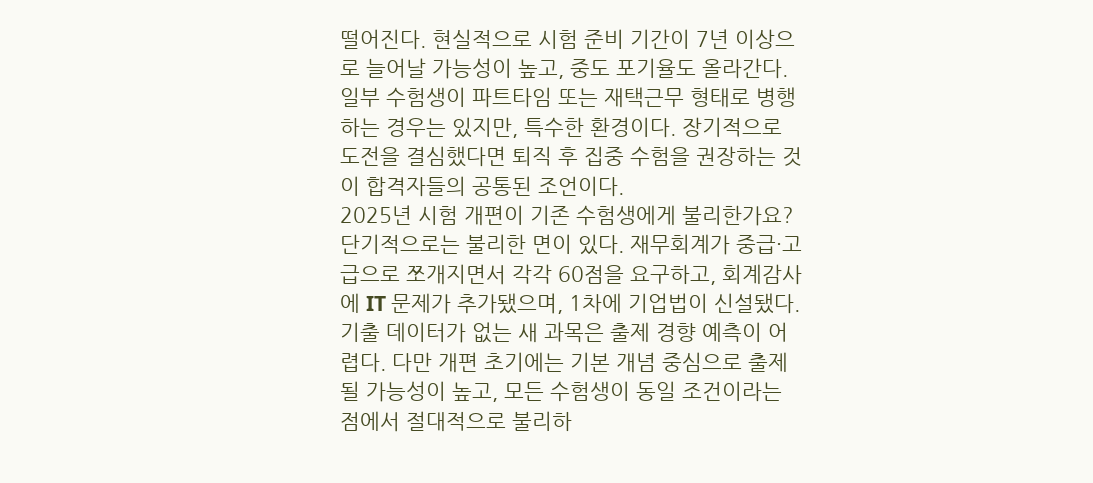떨어진다. 현실적으로 시험 준비 기간이 7년 이상으로 늘어날 가능성이 높고, 중도 포기율도 올라간다. 일부 수험생이 파트타임 또는 재택근무 형태로 병행하는 경우는 있지만, 특수한 환경이다. 장기적으로 도전을 결심했다면 퇴직 후 집중 수험을 권장하는 것이 합격자들의 공통된 조언이다.
2025년 시험 개편이 기존 수험생에게 불리한가요?
단기적으로는 불리한 면이 있다. 재무회계가 중급·고급으로 쪼개지면서 각각 60점을 요구하고, 회계감사에 IT 문제가 추가됐으며, 1차에 기업법이 신설됐다. 기출 데이터가 없는 새 과목은 출제 경향 예측이 어렵다. 다만 개편 초기에는 기본 개념 중심으로 출제될 가능성이 높고, 모든 수험생이 동일 조건이라는 점에서 절대적으로 불리하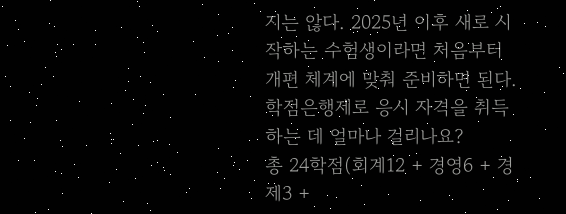지는 않다. 2025년 이후 새로 시작하는 수험생이라면 처음부터 개편 체계에 맞춰 준비하면 된다.
학점은행제로 응시 자격을 취득하는 데 얼마나 걸리나요?
총 24학점(회계12 + 경영6 + 경제3 +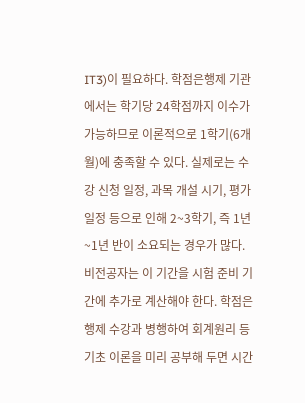IT3)이 필요하다. 학점은행제 기관에서는 학기당 24학점까지 이수가 가능하므로 이론적으로 1학기(6개월)에 충족할 수 있다. 실제로는 수강 신청 일정, 과목 개설 시기, 평가 일정 등으로 인해 2~3학기, 즉 1년~1년 반이 소요되는 경우가 많다. 비전공자는 이 기간을 시험 준비 기간에 추가로 계산해야 한다. 학점은행제 수강과 병행하여 회계원리 등 기초 이론을 미리 공부해 두면 시간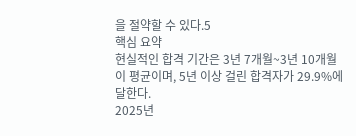을 절약할 수 있다.5
핵심 요약
현실적인 합격 기간은 3년 7개월~3년 10개월이 평균이며, 5년 이상 걸린 합격자가 29.9%에 달한다.
2025년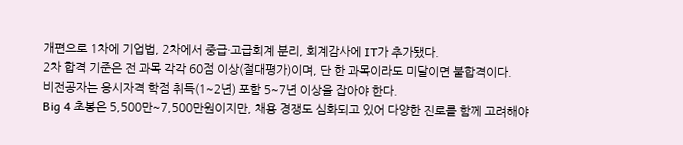개편으로 1차에 기업법, 2차에서 중급·고급회계 분리, 회계감사에 IT가 추가됐다.
2차 합격 기준은 전 과목 각각 60점 이상(절대평가)이며, 단 한 과목이라도 미달이면 불합격이다.
비전공자는 응시자격 학점 취득(1~2년) 포함 5~7년 이상을 잡아야 한다.
Big 4 초봉은 5,500만~7,500만원이지만, 채용 경쟁도 심화되고 있어 다양한 진로를 함께 고려해야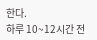한다.
하루 10~12시간 전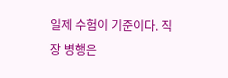일제 수험이 기준이다. 직장 병행은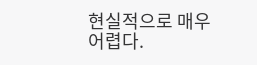현실적으로 매우 어렵다.